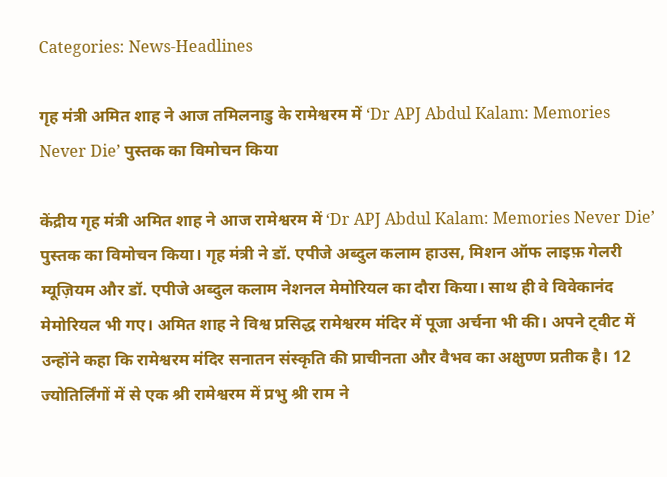Categories: News-Headlines

गृह मंत्री अमित शाह ने आज तमिलनाडु के रामेश्वरम में ‘Dr APJ Abdul Kalam: Memories Never Die’ पुस्तक का विमोचन किया

केंद्रीय गृह मंत्री अमित शाह ने आज रामेश्वरम में ‘Dr APJ Abdul Kalam: Memories Never Die’ पुस्तक का विमोचन किया। गृह मंत्री ने डॉ. एपीजे अब्दुल कलाम हाउस, मिशन ऑफ लाइफ़ गेलरी म्यूज़ियम और डॉ. एपीजे अब्दुल कलाम नेशनल मेमोरियल का दौरा किया। साथ ही वे विवेकानंद मेमोरियल भी गए। अमित शाह ने विश्व प्रसिद्ध रामेश्वरम मंदिर में पूजा अर्चना भी की। अपने ट्वीट में उन्होंने कहा कि रामेश्वरम मंदिर सनातन संस्कृति की प्राचीनता और वैभव का अक्षुण्ण प्रतीक है। 12 ज्योतिर्लिंगों में से एक श्री रामेश्वरम में प्रभु श्री राम ने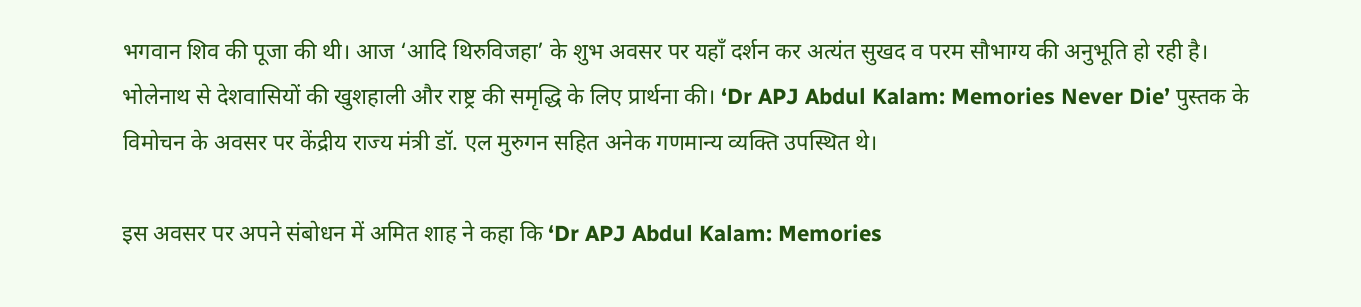भगवान शिव की पूजा की थी। आज ‘आदि थिरुविजहा’ के शुभ अवसर पर यहाँ दर्शन कर अत्यंत सुखद व परम सौभाग्य की अनुभूति हो रही है। भोलेनाथ से देशवासियों की खुशहाली और राष्ट्र की समृद्धि के लिए प्रार्थना की। ‘Dr APJ Abdul Kalam: Memories Never Die’ पुस्तक के विमोचन के अवसर पर केंद्रीय राज्य मंत्री डॉ. एल मुरुगन सहित अनेक गणमान्य व्यक्ति उपस्थित थे।

इस अवसर पर अपने संबोधन में अमित शाह ने कहा कि ‘Dr APJ Abdul Kalam: Memories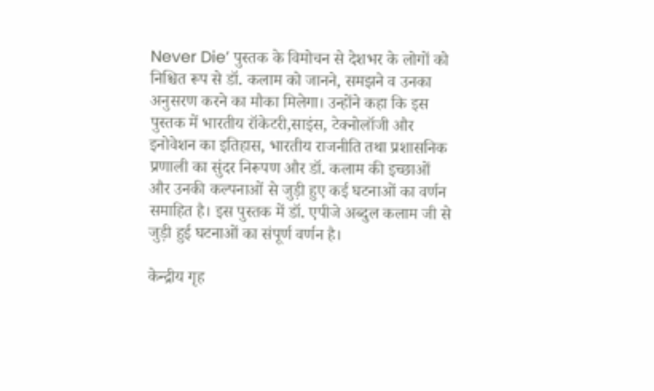Never Die’ पुस्तक के विमोचन से देशभर के लोगों को निश्चित रूप से डॉ. कलाम को जानने, समझने व उनका अनुसरण करने का मौका मिलेगा। उन्होंने कहा कि इस पुस्तक में भारतीय रॉकेटरी,साइंस, टेक्नोलॉजी और इनोवेशन का इतिहास, भारतीय राजनीति तथा प्रशासनिक प्रणाली का सुंदर निरूपण और डॉ. कलाम की इच्छाओं और उनकी कल्पनाओं से जुड़ी हुए कई घटनाओं का वर्णन समाहित है। इस पुस्तक में डॉ. एपीजे अब्दुल कलाम जी से जुड़ी हुई घटनाओं का संपूर्ण वर्णन है।

केन्द्रीय गृह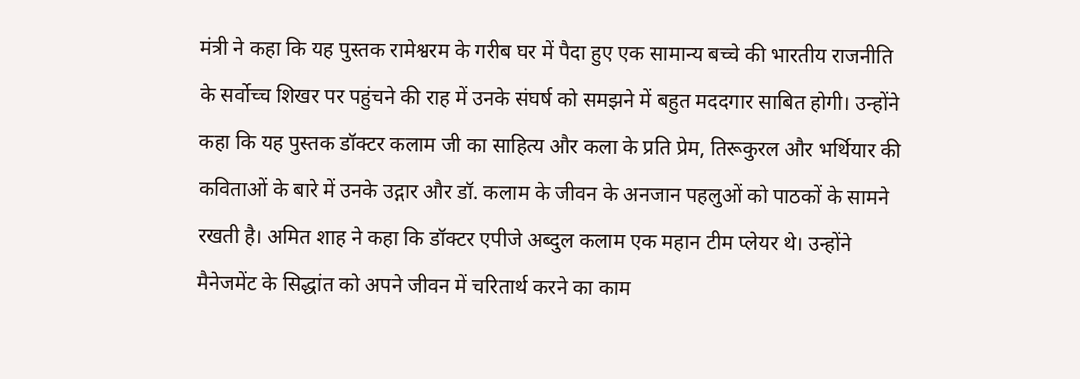मंत्री ने कहा कि यह पुस्तक रामेश्वरम के गरीब घर में पैदा हुए एक सामान्य बच्चे की भारतीय राजनीति के सर्वोच्च शिखर पर पहुंचने की राह में उनके संघर्ष को समझने में बहुत मददगार साबित होगी। उन्होंने कहा कि यह पुस्तक डॉक्टर कलाम जी का साहित्य और कला के प्रति प्रेम, तिरूकुरल और भर्थियार की कविताओं के बारे में उनके उद्गार और डॉ. कलाम के जीवन के अनजान पहलुओं को पाठकों के सामने रखती है। अमित शाह ने कहा कि डॉक्टर एपीजे अब्दुल कलाम एक महान टीम प्लेयर थे। उन्होंने मैनेजमेंट के सिद्धांत को अपने जीवन में चरितार्थ करने का काम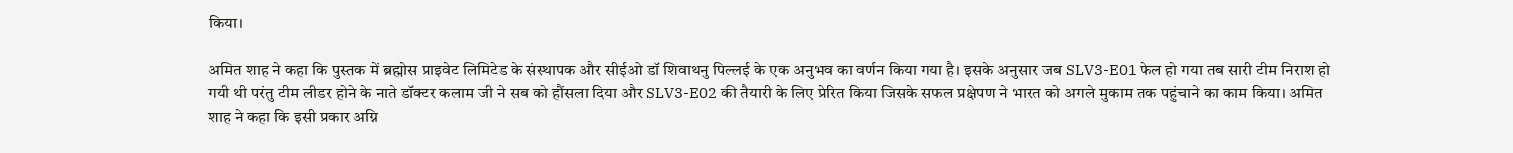किया।

अमित शाह ने कहा कि पुस्तक में ब्रह्मोस प्राइवेट लिमिटेड के संस्थापक और सीईओ डॉ शिवाथनु पिल्लई के एक अनुभव का वर्णन किया गया है। इसके अनुसार जब SLV3-E01 फेल हो गया तब सारी टीम निराश हो गयी थी परंतु टीम लीडर होने के नाते डॉक्टर कलाम जी ने सब को हौंसला दिया और SLV3-E02 की तैयारी के लिए प्रेरित किया जिसके सफल प्रक्षेपण ने भारत को अगले मुकाम तक पहुंचाने का काम किया। अमित शाह ने कहा कि इसी प्रकार अग्नि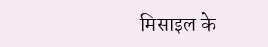मिसाइल के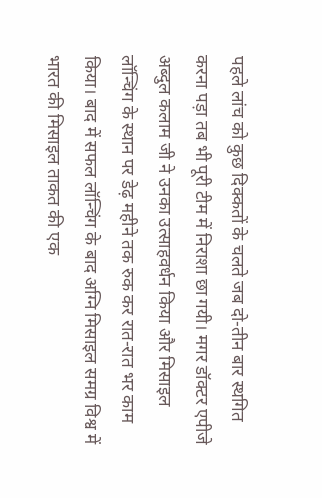पहले लांच को कुछ दिक्कतों के चलते जब दो-तीन बार स्थगित करना पड़ा तब भी पूरी टीम में निराशा छा गयी। मगर डॉक्टर एपीजे अब्दुल कलाम जी ने उनका उत्साहवर्धन किया और मिसाइल लॉन्चिंग के स्थान पर डेढ़ महीने तक रुक कर रात-रात भर काम किया। बाद में सफल लॉन्चिंग के बाद अग्नि मिसाइल समग्र विश्व में भारत की मिसाइल ताकत की एक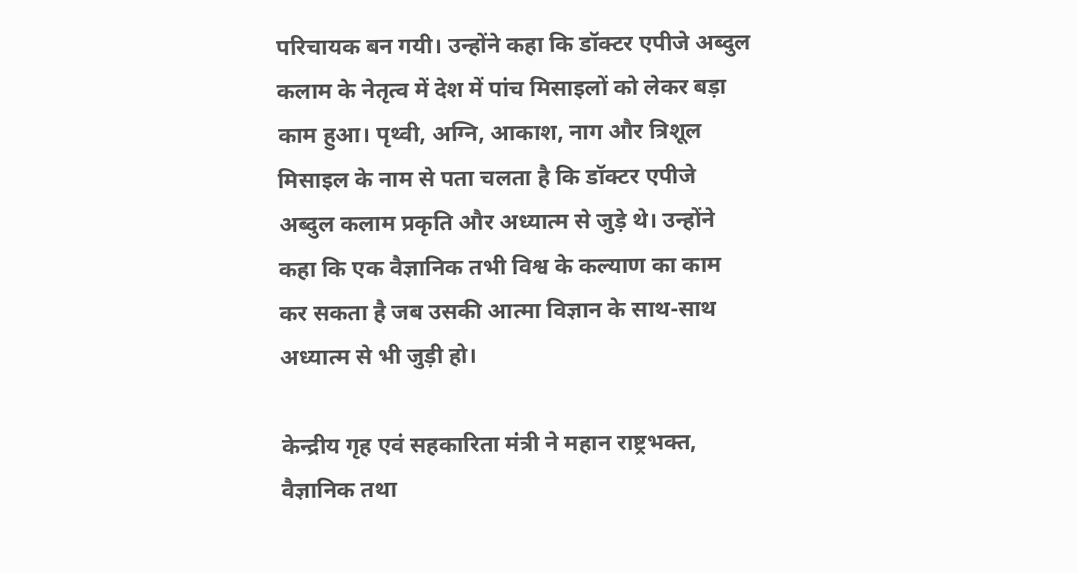परिचायक बन गयी। उन्होंने कहा कि डॉक्टर एपीजे अब्दुल कलाम के नेतृत्व में देश में पांच मिसाइलों को लेकर बड़ा काम हुआ। पृथ्वी, अग्नि, आकाश, नाग और त्रिशूल मिसाइल के नाम से पता चलता है कि डॉक्टर एपीजे अब्दुल कलाम प्रकृति और अध्यात्म से जुड़े थे। उन्होंने कहा कि एक वैज्ञानिक तभी विश्व के कल्याण का काम कर सकता है जब उसकी आत्मा विज्ञान के साथ-साथ अध्यात्म से भी जुड़ी हो।

केन्द्रीय गृह एवं सहकारिता मंत्री ने महान राष्ट्रभक्त, वैज्ञानिक तथा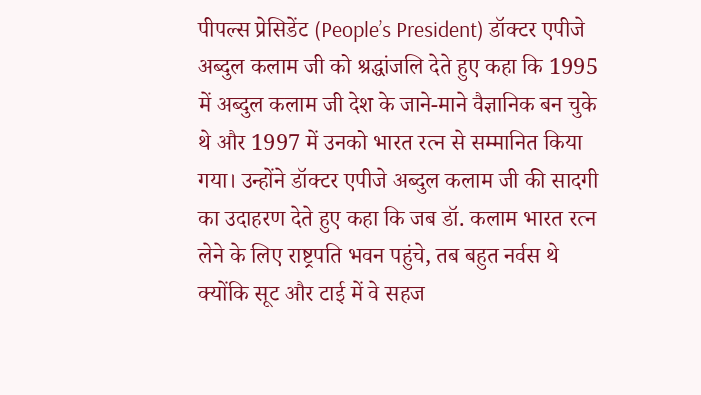पीपल्स प्रेसिडेंट (People’s President) डॉक्टर एपीजे अब्दुल कलाम जी को श्रद्धांजलि देते हुए कहा कि 1995 में अब्दुल कलाम जी देश के जाने-माने वैज्ञानिक बन चुके थे और 1997 में उनको भारत रत्न से सम्मानित किया गया। उन्होंने डॉक्टर एपीजे अब्दुल कलाम जी की सादगी का उदाहरण देते हुए कहा कि जब डॉ. कलाम भारत रत्न लेने के लिए राष्ट्रपति भवन पहुंचे, तब बहुत नर्वस थे क्योंकि सूट और टाई में वे सहज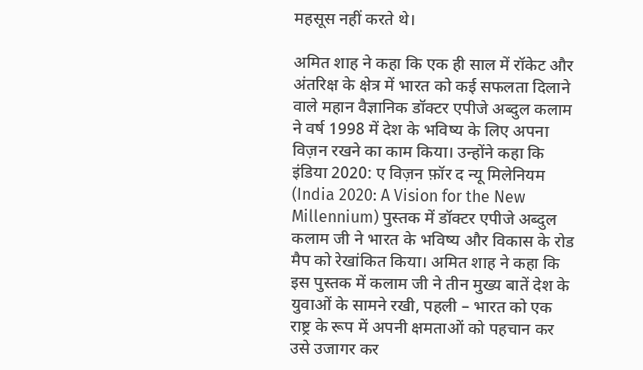महसूस नहीं करते थे।

अमित शाह ने कहा कि एक ही साल में रॉकेट और अंतरिक्ष के क्षेत्र में भारत को कई सफलता दिलाने वाले महान वैज्ञानिक डॉक्टर एपीजे अब्दुल कलाम ने वर्ष 1998 में देश के भविष्य के लिए अपना विज़न रखने का काम किया। उन्होंने कहा कि इंडिया 2020: ए विज़न फ़ॉर द न्यू मिलेनियम (India 2020: A Vision for the New Millennium) पुस्तक में डॉक्टर एपीजे अब्दुल कलाम जी ने भारत के भविष्य और विकास के रोड मैप को रेखांकित किया। अमित शाह ने कहा कि इस पुस्तक में कलाम जी ने तीन मुख्य बातें देश के युवाओं के सामने रखी, पहली – भारत को एक राष्ट्र के रूप में अपनी क्षमताओं को पहचान कर उसे उजागर कर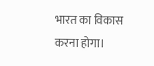भारत का विकास करना होगा।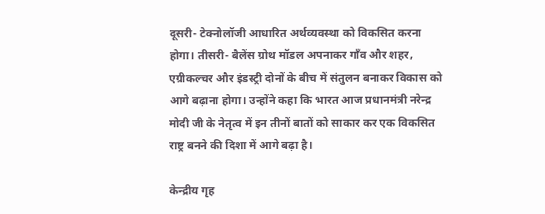दूसरी- टेक्नोलॉजी आधारित अर्थव्यवस्था को विकसित करना होगा। तीसरी- बैलेंस ग्रोथ मॉडल अपनाकर गाँव और शहर, एग्रीकल्चर और इंडस्ट्री दोनों के बीच में संतुलन बनाकर विकास को आगे बढ़ाना होगा। उन्होंने कहा कि भारत आज प्रधानमंत्री नरेन्द्र मोदी जी के नेतृत्व में इन तीनों बातों को साकार कर एक विकसित राष्ट्र बनने की दिशा में आगे बढ़ा है।

केन्द्रीय गृह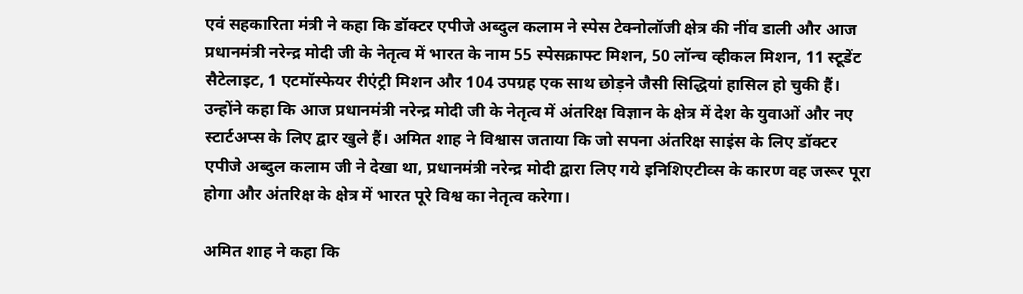एवं सहकारिता मंत्री ने कहा कि डॉक्टर एपीजे अब्दुल कलाम ने स्पेस टेक्नोलॉजी क्षेत्र की नींव डाली और आज प्रधानमंत्री नरेन्द्र मोदी जी के नेतृत्व में भारत के नाम 55 स्पेसक्राफ्ट मिशन, 50 लॉन्च व्हीकल मिशन, 11 स्टूडेंट सैटेलाइट, 1 एटमॉस्फेयर रीएंट्री मिशन और 104 उपग्रह एक साथ छोड़ने जैसी सिद्धियां हासिल हो चुकी हैं। उन्होंने कहा कि आज प्रधानमंत्री नरेन्द्र मोदी जी के नेतृत्व में अंतरिक्ष विज्ञान के क्षेत्र में देश के युवाओं और नए स्टार्टअप्स के लिए द्वार खुले हैं। अमित शाह ने विश्वास जताया कि जो सपना अंतरिक्ष साइंस के लिए डॉक्टर एपीजे अब्दुल कलाम जी ने देखा था, प्रधानमंत्री नरेन्द्र मोदी द्वारा लिए गये इनिशिएटीव्स के कारण वह जरूर पूरा होगा और अंतरिक्ष के क्षेत्र में भारत पूरे विश्व का नेतृत्व करेगा।

अमित शाह ने कहा कि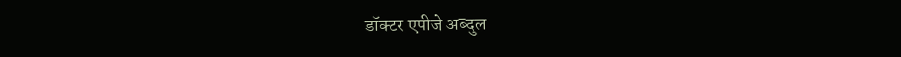डॉक्टर एपीजे अब्दुल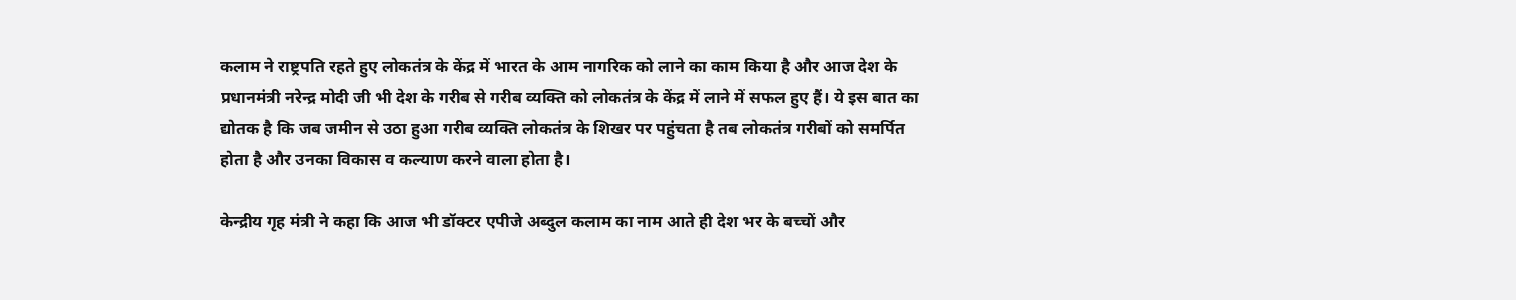कलाम ने राष्ट्रपति रहते हुए लोकतंत्र के केंद्र में भारत के आम नागरिक को लाने का काम किया है और आज देश के प्रधानमंत्री नरेन्द्र मोदी जी भी देश के गरीब से गरीब व्यक्ति को लोकतंत्र के केंद्र में लाने में सफल हुए हैं। ये इस बात का द्योतक है कि जब जमीन से उठा हुआ गरीब व्यक्ति लोकतंत्र के शिखर पर पहुंचता है तब लोकतंत्र गरीबों को समर्पित होता है और उनका विकास व कल्याण करने वाला होता है।

केन्द्रीय गृह मंत्री ने कहा कि आज भी डॉक्टर एपीजे अब्दुल कलाम का नाम आते ही देश भर के बच्चों और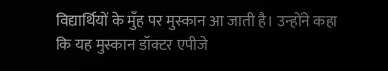विद्यार्थियों के मुँह पर मुस्कान आ जाती है। उन्होंने कहा कि यह मुस्कान डॉक्टर एपीजे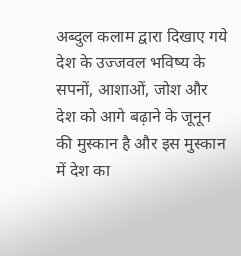अब्दुल कलाम द्वारा दिखाए गये देश के उज्जवल भविष्य के सपनों, आशाओं, जोश और देश को आगे बढ़ाने के जूनून की मुस्कान है और इस मुस्कान में देश का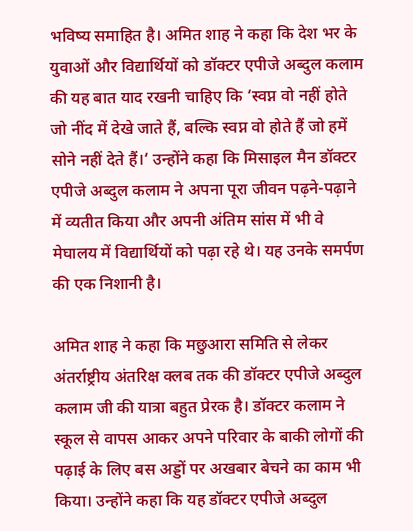भविष्य समाहित है। अमित शाह ने कहा कि देश भर के युवाओं और विद्यार्थियों को डॉक्टर एपीजे अब्दुल कलाम की यह बात याद रखनी चाहिए कि ‘स्वप्न वो नहीं होते जो नींद में देखे जाते हैं, बल्कि स्वप्न वो होते हैं जो हमें सोने नहीं देते हैं।‘ उन्होंने कहा कि मिसाइल मैन डॉक्टर एपीजे अब्दुल कलाम ने अपना पूरा जीवन पढ़ने-पढ़ाने में व्यतीत किया और अपनी अंतिम सांस में भी वे मेघालय में विद्यार्थियों को पढ़ा रहे थे। यह उनके समर्पण की एक निशानी है।

अमित शाह ने कहा कि मछुआरा समिति से लेकर अंतर्राष्ट्रीय अंतरिक्ष क्लब तक की डॉक्टर एपीजे अब्दुल कलाम जी की यात्रा बहुत प्रेरक है। डॉक्टर कलाम ने स्‍कूल से वापस आकर अपने परिवार के बाकी लोगों की पढ़ाई के लिए बस अड्डों पर अखबार बेचने का काम भी किया। उन्होंने कहा कि यह डॉक्टर एपीजे अब्दुल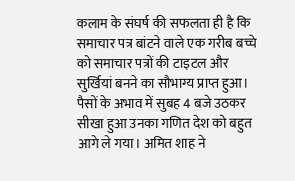कलाम के संघर्ष की सफलता ही है कि समाचार पत्र बांटने वाले एक गरीब बच्चे को समाचार पत्रों की टाइटल और सुर्खियां बनने का सौभाग्य प्राप्त हुआ। पैसों के अभाव में सुबह 4 बजे उठकर सीखा हुआ उनका गणित देश को बहुत आगे ले गया। अमित शाह ने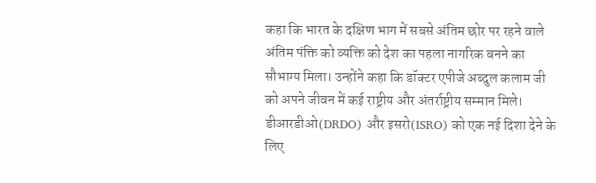कहा कि भारत के दक्षिण भाग में सबसे अंतिम छोर पर रहने वाले अंतिम पंक्ति को व्यक्ति को देश का पहला नागरिक बनने का सौभाग्य मिला। उन्होंने कहा कि डॉक्टर एपीजे अब्दुल कलाम जी को अपने जीवन में कई राष्ट्रीय और अंतर्राष्ट्रीय सम्मान मिले। डीआरडीओ(DRDO) और इसरो(ISRO) को एक नई दिशा देने के लिए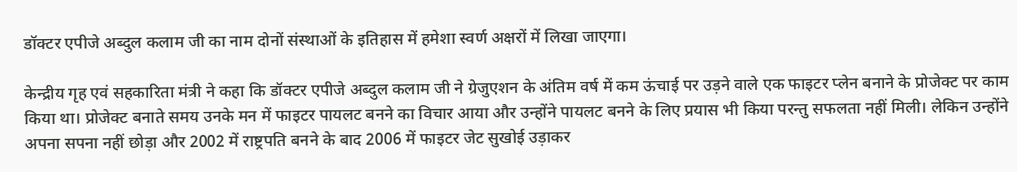डॉक्टर एपीजे अब्दुल कलाम जी का नाम दोनों संस्थाओं के इतिहास में हमेशा स्वर्ण अक्षरों में लिखा जाएगा।

केन्द्रीय गृह एवं सहकारिता मंत्री ने कहा कि डॉक्टर एपीजे अब्दुल कलाम जी ने ग्रेजुएशन के अंतिम वर्ष में कम ऊंचाई पर उड़ने वाले एक फाइटर प्लेन बनाने के प्रोजेक्ट पर काम किया था। प्रोजेक्ट बनाते समय उनके मन में फाइटर पायलट बनने का विचार आया और उन्होंने पायलट बनने के लिए प्रयास भी किया परन्तु सफलता नहीं मिली। लेकिन उन्होंने अपना सपना नहीं छोड़ा और 2002 में राष्ट्रपति बनने के बाद 2006 में फाइटर जेट सुखोई उड़ाकर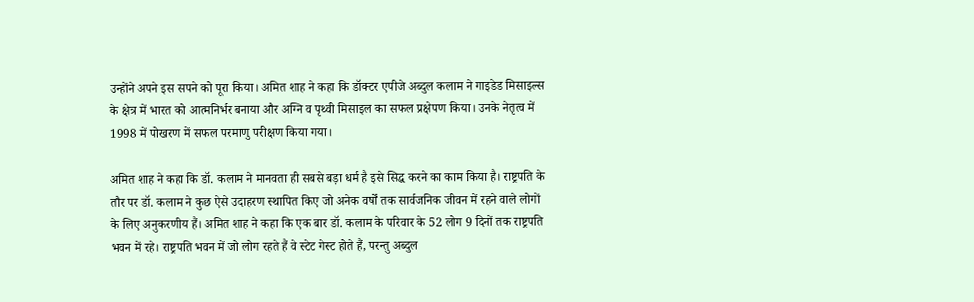उन्होंने अपने इस सपने को पूरा किया। अमित शाह ने कहा कि डॉक्टर एपीजे अब्दुल कलाम ने गाइडेड मिसाइल्‍स के क्षेत्र में भारत को आत्मनिर्भर बनाया और अग्नि व पृथ्वी मिसाइल का सफल प्रक्षेपण किया। उनके नेतृत्व में 1998 में पोखरण में सफल परमाणु परीक्षण किया गया।

अमित शाह ने कहा कि डॉ. कलाम ने मानवता ही सबसे बड़ा धर्म है इसे सिद्ध करने का काम किया है। राष्ट्रपति के तौर पर डॉ. कलाम ने कुछ ऐसे उदाहरण स्थापित किए जो अनेक वर्षों तक सार्वजनिक जीवन में रहने वाले लोगों के लिए अनुकरणीय हैं। अमित शाह ने कहा कि एक बार डॉ. कलाम के परिवार के 52 लोग 9 दिनों तक राष्ट्रपति भवन में रहे। राष्ट्रपति भवन में जो लोग रहते हैं वे स्टेट गेस्ट होते हैं, परन्तु अब्दुल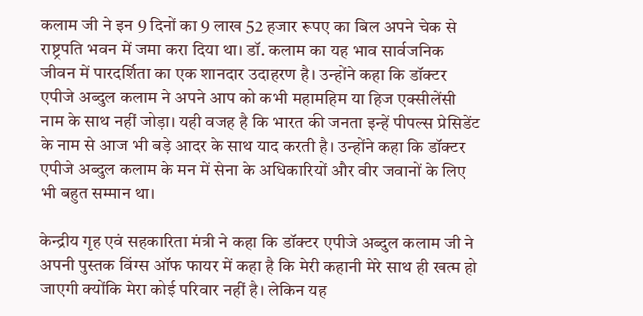कलाम जी ने इन 9 दिनों का 9 लाख 52 हजार रूपए का बिल अपने चेक से राष्ट्रपति भवन में जमा करा दिया था। डॉ. कलाम का यह भाव सार्वजनिक जीवन में पारदर्शिता का एक शानदार उदाहरण है। उन्होंने कहा कि डॉक्टर एपीजे अब्दुल कलाम ने अपने आप को कभी महामहिम या हिज एक्सीलेंसी नाम के साथ नहीं जोड़ा। यही वजह है कि भारत की जनता इन्हें पीपल्स प्रेसिडेंट के नाम से आज भी बड़े आदर के साथ याद करती है। उन्होंने कहा कि डॉक्टर एपीजे अब्दुल कलाम के मन में सेना के अधिकारियों और वीर जवानों के लिए भी बहुत सम्मान था।

केन्द्रीय गृह एवं सहकारिता मंत्री ने कहा कि डॉक्टर एपीजे अब्दुल कलाम जी ने अपनी पुस्तक विंग्स ऑफ फायर में कहा है कि मेरी कहानी मेरे साथ ही खत्म हो जाएगी क्योंकि मेरा कोई परिवार नहीं है। लेकिन यह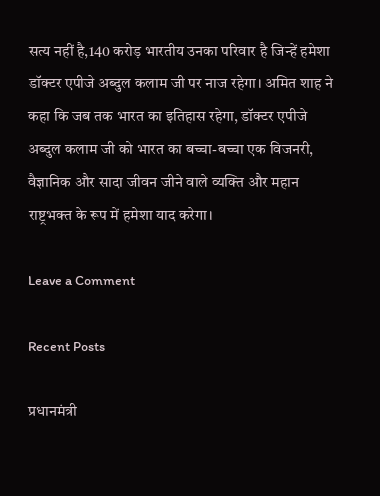सत्य नहीं है,140 करोड़ भारतीय उनका परिवार है जिन्हें हमेशा डॉक्टर एपीजे अब्दुल कलाम जी पर नाज रहेगा। अमित शाह ने कहा कि जब तक भारत का इतिहास रहेगा, डॉक्टर एपीजे अब्दुल कलाम जी को भारत का बच्चा-बच्चा एक विजनरी, वैज्ञानिक और सादा जीवन जीने वाले व्यक्ति और महान राष्ट्रभक्‍त के रूप में हमेशा याद करेगा।

Leave a Comment

Recent Posts

प्रधानमंत्री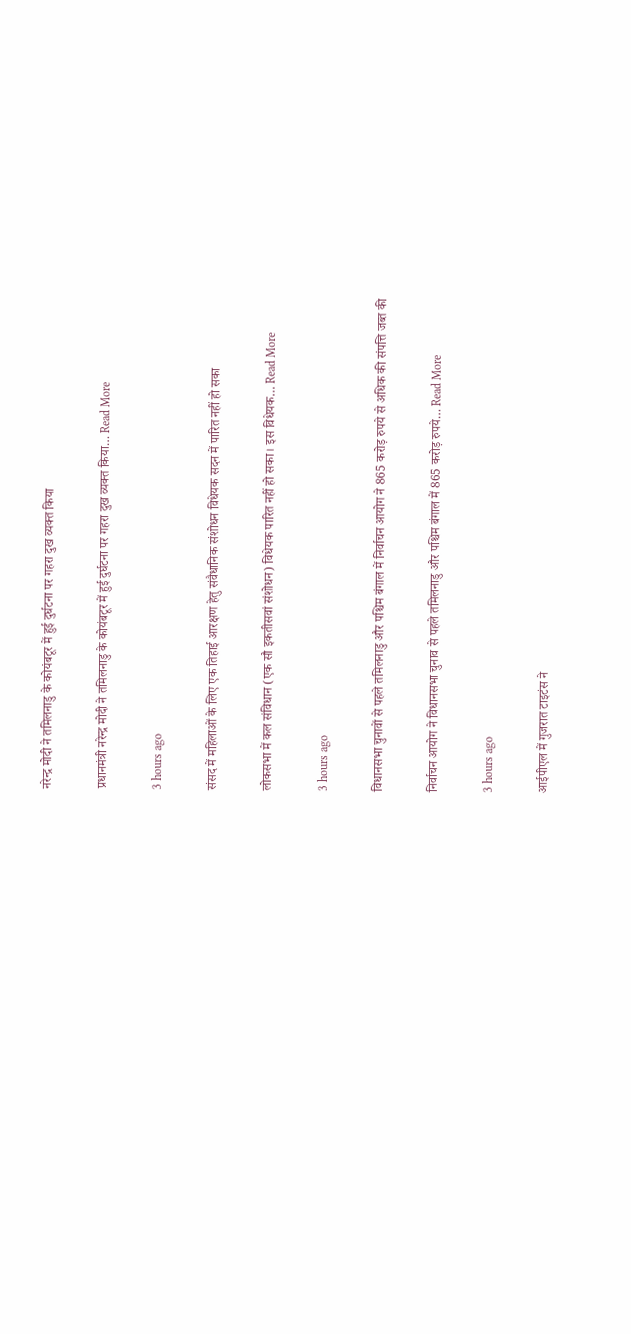नरेन्द्र मोदी ने तमिलनाडु के कोयंबटूर में हुई दुर्घटना पर गहरा दुख व्यक्त किया

प्रधानमंत्री नरेन्द्र मोदी ने तमिलनाडु के कोयंबटूर में हुई दुर्घटना पर गहरा दुख व्यक्त किया… Read More

3 hours ago

संसद में महिलाओं के लिए एक तिहाई आरक्षण हेतु संवैधानिक संशोधन विधेयक सदन में पारित नहीं हो सका

लोकसभा में कल संविधान (एक सौ इकतीसवां संशोधन) विधेयक पारित नहीं हो सका। इस विधेयक… Read More

3 hours ago

विधानसभा चुनावों से पहले तमिलनाडु और पश्चिम बंगाल में निर्वाचन आयोग ने 865 करोड़ रुपये से अधिक की संपत्ति जब्त की

निर्वाचन आयोग ने विधानसभा चुनाव से पहले तमिलनाडु और पश्चिम बंगाल में 865 करोड़ रुपये… Read More

3 hours ago

आईपीएल में गुजरात टाइटंस ने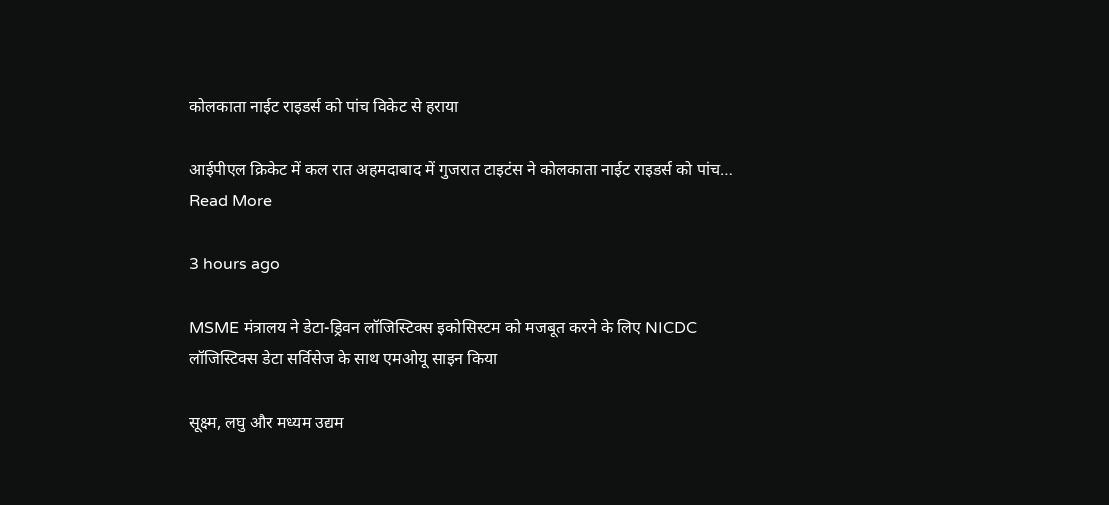कोलकाता नाईट राइडर्स को पांच विकेट से हराया

आईपीएल क्रिकेट में कल रात अहमदाबाद में गुजरात टाइटंस ने कोलकाता नाईट राइडर्स को पांच… Read More

3 hours ago

MSME मंत्रालय ने डेटा-ड्रिवन लॉजिस्टिक्स इकोसिस्टम को मजबूत करने के लिए NICDC लॉजिस्टिक्स डेटा सर्विसेज के साथ एमओयू साइन किया

सूक्ष्म, लघु और मध्यम उद्यम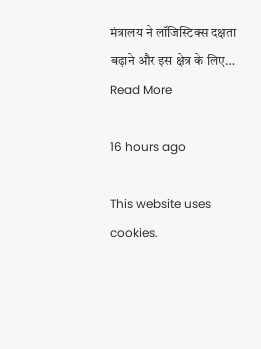मंत्रालय ने लॉजिस्टिक्स दक्षता बढ़ाने और इस क्षेत्र के लिए… Read More

16 hours ago

This website uses cookies.